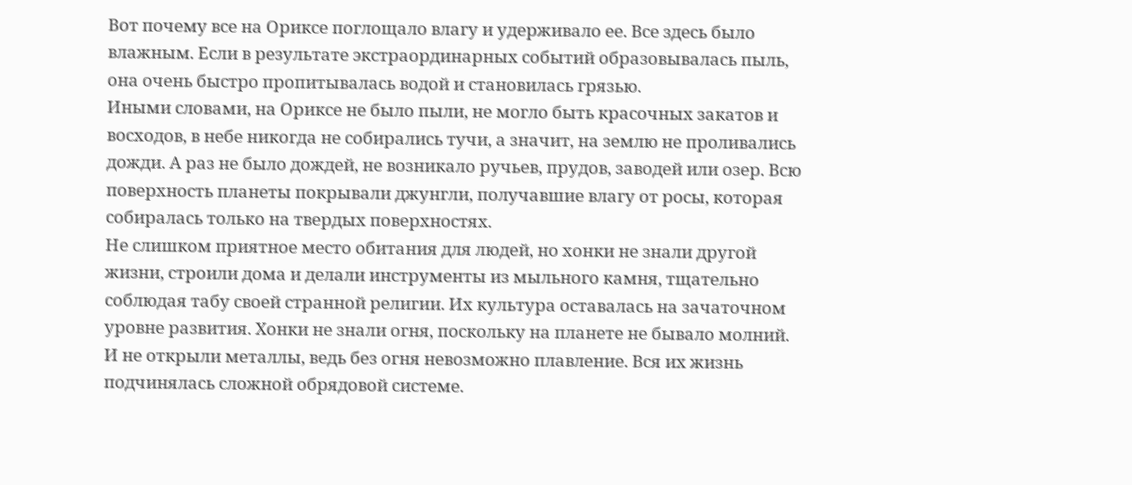Вот почему все на Ориксе поглощало влагу и удерживало ее. Все здесь было влажным. Если в результате экстраординарных событий образовывалась пыль, она очень быстро пропитывалась водой и становилась грязью.
Иными словами, на Ориксе не было пыли, не могло быть красочных закатов и восходов, в небе никогда не собирались тучи, а значит, на землю не проливались дожди. А раз не было дождей, не возникало ручьев, прудов, заводей или озер. Всю поверхность планеты покрывали джунгли, получавшие влагу от росы, которая собиралась только на твердых поверхностях.
Не слишком приятное место обитания для людей, но хонки не знали другой жизни, строили дома и делали инструменты из мыльного камня, тщательно соблюдая табу своей странной религии. Их культура оставалась на зачаточном уровне развития. Хонки не знали огня, поскольку на планете не бывало молний. И не открыли металлы, ведь без огня невозможно плавление. Вся их жизнь подчинялась сложной обрядовой системе.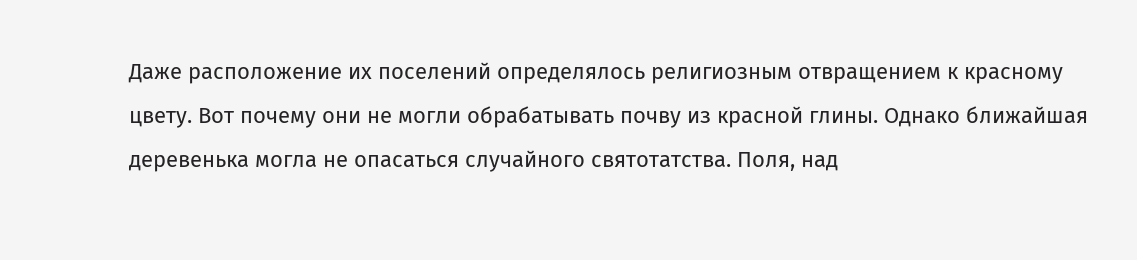Даже расположение их поселений определялось религиозным отвращением к красному цвету. Вот почему они не могли обрабатывать почву из красной глины. Однако ближайшая деревенька могла не опасаться случайного святотатства. Поля, над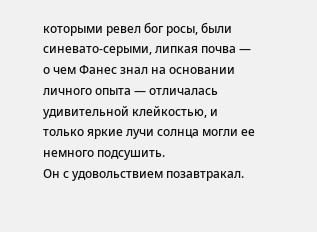которыми ревел бог росы, были синевато-серыми, липкая почва — о чем Фанес знал на основании личного опыта — отличалась удивительной клейкостью, и только яркие лучи солнца могли ее немного подсушить.
Он с удовольствием позавтракал.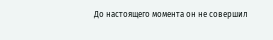До настоящего момента он не совершил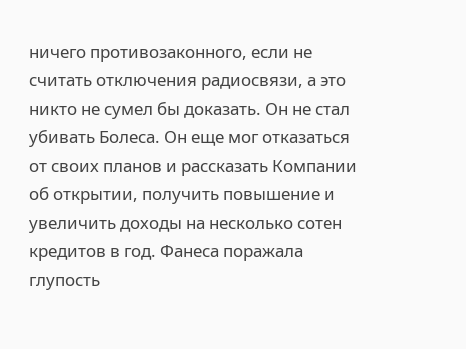ничего противозаконного, если не считать отключения радиосвязи, а это никто не сумел бы доказать. Он не стал убивать Болеса. Он еще мог отказаться от своих планов и рассказать Компании об открытии, получить повышение и увеличить доходы на несколько сотен кредитов в год. Фанеса поражала глупость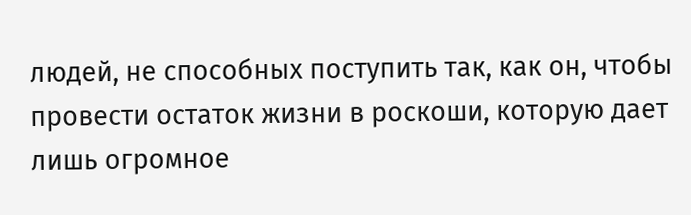людей, не способных поступить так, как он, чтобы провести остаток жизни в роскоши, которую дает лишь огромное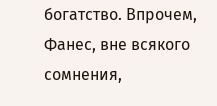богатство. Впрочем, Фанес, вне всякого сомнения,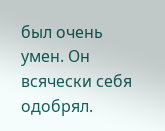был очень умен. Он всячески себя одобрял.